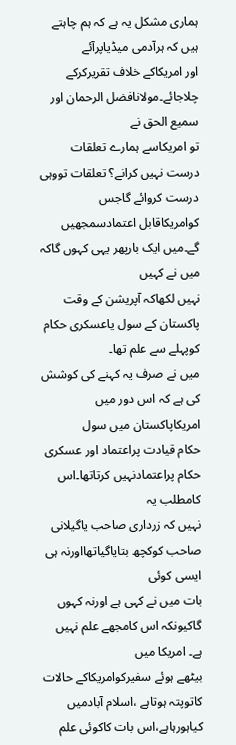ہماری مشکل یہ ہے کہ ہم چاہتے ہیں کہ ہرآدمی میڈیاپرآئے
اور امریکاکے خلاف تقریرکرکے چلاجائے۔مولانافضل الرحمان اور سمیع الحق نے
تو امریکاسے ہمارے تعلقات درست نہیں کرانے؟ تعلقات تووہی درست کروائے گاجس
کوامریکاقابل اعتمادسمجھیں گے۔میں ایک بارپھر یہی کہوں گاکہ میں نے کہیں
نہیں لکھاکہ آپریشن کے وقت پاکستان کے سول یاعسکری حکام کوپہلے سے علم تھا۔
میں نے صرف یہ کہنے کی کوشش کی ہے کہ اس دور میں امریکاپاکستان میں سول
حکام قیادت پراعتماد اور عسکری حکام پراعتمادنہیں کرتاتھا۔اس کامطلب یہ
نہیں کہ زرداری صاحب یاگیلانی صاحب کوکچھ بتایاگیاتھااورنہ ہی ایسی کوئی
بات میں نے کہی ہے اورنہ کہوں گاکیونکہ اس کامجھے علم نہیں ہے۔ امریکا میں
بیٹھے ہوئے سفیرکوامریکاکے حالات کاتوپتہ ہوتاہے ،اسلام آبادمیں
کیاہورہاہے،اس بات کاکوئی علم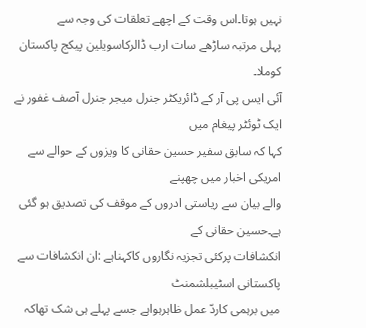نہیں ہوتا۔اس وقت کے اچھے تعلقات کی وجہ سے
پہلی مرتبہ ساڑھے سات ارب ڈالرکاسویلین پیکج پاکستان کوملا۔
آئی ایس پی آر کے ڈائریکٹر جنرل میجر جنرل آصف غفور نے ایک ٹوئٹر پیغام میں
کہا کہ سابق سفیر حسین حقانی کا ویزوں کے حوالے سے امریکی اخبار میں چھپنے
والے بیان سے ریاستی ادروں کے موقف کی تصدیق ہو گئی ہے۔حسین حقانی کے
انکشافات پرکئی تجزیہ نگاروں کاکہناہے :ان انکشافات سے پاکستانی اسٹیبلشمنٹ
میں برہمی کاردّ عمل ظاہرہواہے جسے پہلے ہی شک تھاکہ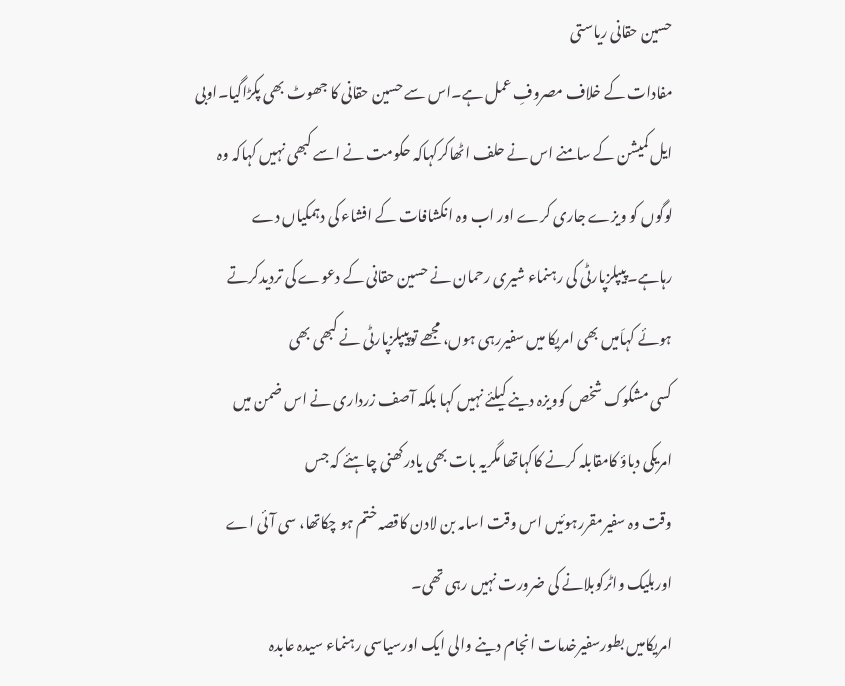حسین حقانی ریاستی
مفادات کے خلاف مصروفِ عمل ہے۔اس سے حسین حقانی کا جھوٹ بھی پکڑاگیا۔اوبی
ایل کمیشن کے سامنے اس نے حلف اٹھاکرکہاکہ حکومت نے اسے کبھی نہیں کہاکہ وہ
لوگوں کو ویزے جاری کرے اور اب وہ انکشافات کے افشاء کی دہمکیاں دے
رہاہے۔پیپلزپارٹی کی رہنماء شیری رحمان نے حسین حقانی کے دعوے کی تردیدکرتے
ہوئے کہاَمیں بھی امریکا میں سفیررہی ہوں، مجھے توپیپلزپارٹی نے کبھی بھی
کسی مشکوک شخص کوویزہ دینے کیلئے نہیں کہا بلکہ آصف زرداری نے اس ضمن میں
امریکی دباؤ کامقابلہ کرنے کاکہاتھا مگریہ بات بھی یادرکھنی چاہئے کہ جس
وقت وہ سفیرمقررہوئیں اس وقت اسامہ بن لادن کاقصہ ختم ہو چکاتھا، سی آئی اے
اوربلیک واٹرکوبلانے کی ضرورت نہیں رہی تھی۔
امریکامیں بطورسفیرخدمات انجام دینے والی ایک اورسیاسی رہنماء سیدہ عابدہ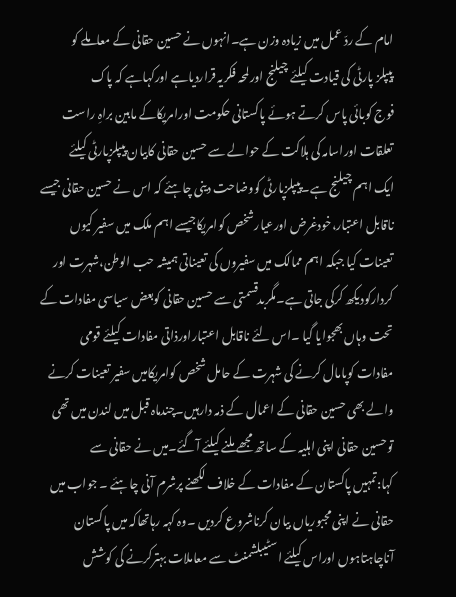امام کے ردّ عمل میں زیادہ وزن ہے۔انہوں نے حسین حقانی کے معاملے کو
پیپلز پارٹی کی قیادت کیلئے چیلنج اورلمحہ فکریہ قراردیاہے اورکہاہے کہ پاک
فوج کوبائی پاس کرتے ہوئے پاکستانی حکومت اورامریکاکے مابین براہِ راست
تعلقات اوراسامہ کی ہلاکت کے حوالے سے حسین حقانی کابیان پیپلزپارٹی کیلئے
ایک اہم چیلنج ہے۔پیپلزپارٹی کووضاحت دینی چاہئے کہ اس نے حسین حقانی جیسے
ناقابل اعتبار،خودغرض اورعیارشخص کوامریکاجیسے اہم ملک میں سفیر کیوں
تعینات کیا جبکہ اہم ممالک میں سفیروں کی تعیناتی ہمیشہ حب الوطن،شہرت اور
کردارکودیکھ کرکی جاتی ہے۔مگربدقسمتی سے حسین حقانی کوبعض سیاسی مفادات کے
تحت وہاں بھجوایا گیا ۔اس لئے ناقابل اعتباراورذاتی مفادات کیلئے قومی
مفادات کوپامال کرنے کی شہرت کے حامل شخص کوامریکامیں سفیر تعینات کرنے
والے بھی حسین حقانی کے اعمال کے ذمہ دارہیں۔چندماہ قبل میں لندن میں تھی
توحسین حقانی اپنی اہلیہ کے ساتھ مجھے ملنے کیلئے آگئے۔میں نے حقانی سے
کہا:تمہیں پاکستان کے مفادات کے خلاف لکھنے پرشرم آنی چاہئے ۔ جواب میں
حقانی نے اپنی مجبوریاں بیان کرناشروع کردیں ۔وہ کہہ رہاتھاکہ میں پاکستان
آناچاہتاہوں اوراس کیلئے اسٹیبلشمنٹ سے معاملات بہترکرنے کی کوشش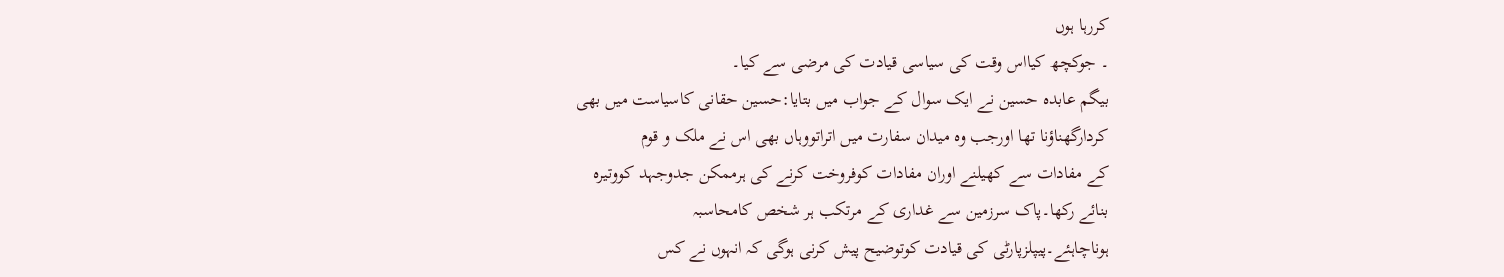کررہا ہوں
۔ جوکچھ کیااس وقت کی سیاسی قیادت کی مرضی سے کیا۔
بیگم عابدہ حسین نے ایک سوال کے جواب میں بتایا:حسین حقانی کاسیاست میں بھی
کردارگھناؤنا تھا اورجب وہ میدان سفارت میں اتراتووہاں بھی اس نے ملک و قوم
کے مفادات سے کھیلنے اوران مفادات کوفروخت کرنے کی ہرممکن جدوجہد کووتیرہ
بنائے رکھا۔پاک سرزمین سے غداری کے مرتکب ہر شخص کامحاسبہ
ہوناچاہئے۔پیپلزپارٹی کی قیادت کوتوضیح پیش کرنی ہوگی کہ انہوں نے کس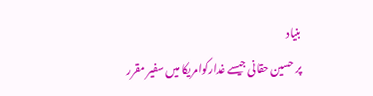بنیاد
پر حسین حقانی جیسے غدارکوامریکا میں سفیر مقرر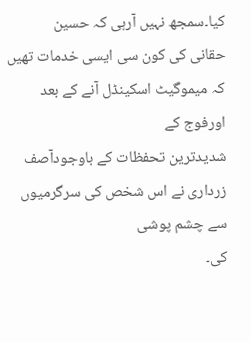کیا۔سمجھ نہیں آرہی کہ حسین
حقانی کی کون سی ایسی خدمات تھیں کہ میموگیٹ اسکینڈل آنے کے بعد اورفوج کے
شدیدترین تحفظات کے باوجودآصف زرداری نے اس شخص کی سرگرمیوں سے چشم پوشی
کی۔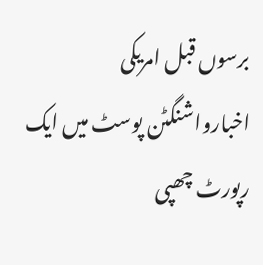برسوں قبل امریکی اخبارواشنگٹن پوسٹ میں ایک رپورٹ چھپی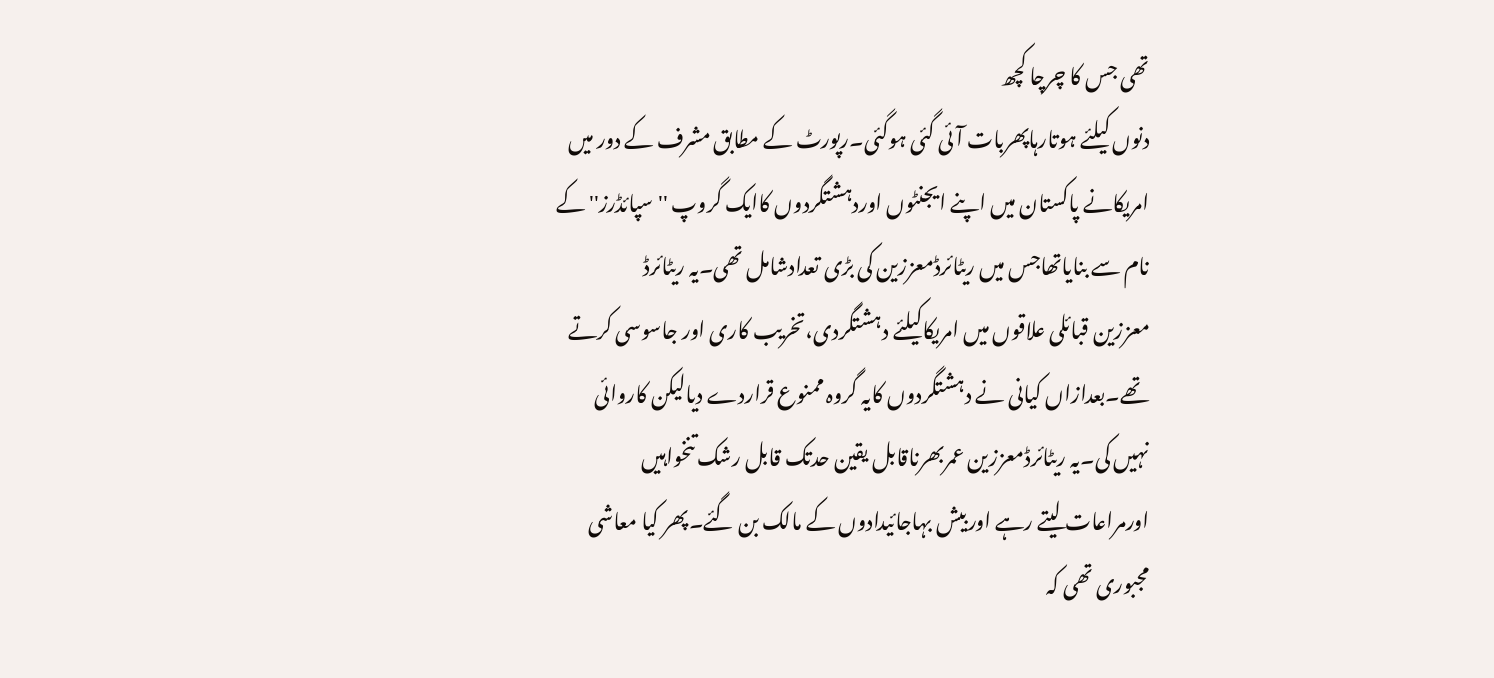تھی جس کا چرچا کچھ
دنوں کیلئے ہوتارہاپھربات آئی گئی ہوگئی۔رپورٹ کے مطابق مشرف کے دور میں
امریکانے پاکستان میں اپنے ایجنٹوں اوردہشتگردوں کاایک گروپ ''سپائڈرز'' کے
نام سے بنایاتھاجس میں ریٹائرڈمعززین کی بڑی تعدادشامل تھی۔یہ ریٹائرڈ
معززین قبائلی علاقوں میں امریکاکیلئے دہشتگردی،تخریب کاری اور جاسوسی کرتے
تھے۔بعدازاں کیانی نے دہشتگردوں کایہ گروہ ممنوع قراردے دیالیکن کاروائی
نہیں کی۔یہ ریٹائرڈمعززین عمربھرناقابل یقین حدتک قابل رشک تنخواہیں
اورمراعات لیتے رہے اوربیش بہاجائیدادوں کے مالک بن گئے۔پھر کیا معاشی
مجبوری تھی کہ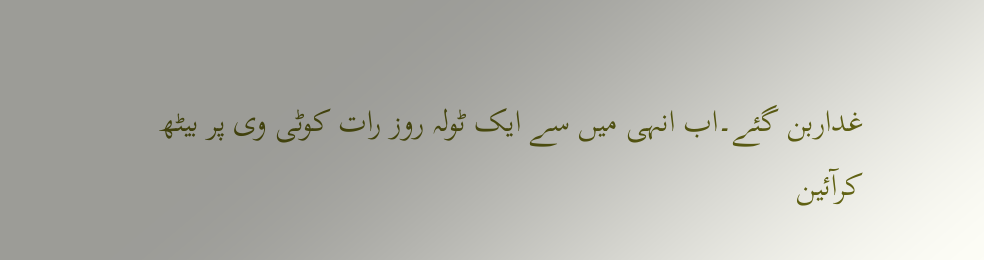غداربن گئے۔اب انہی میں سے ایک ٹولہ روز رات کوٹی وی پر بیٹھ
کرآئین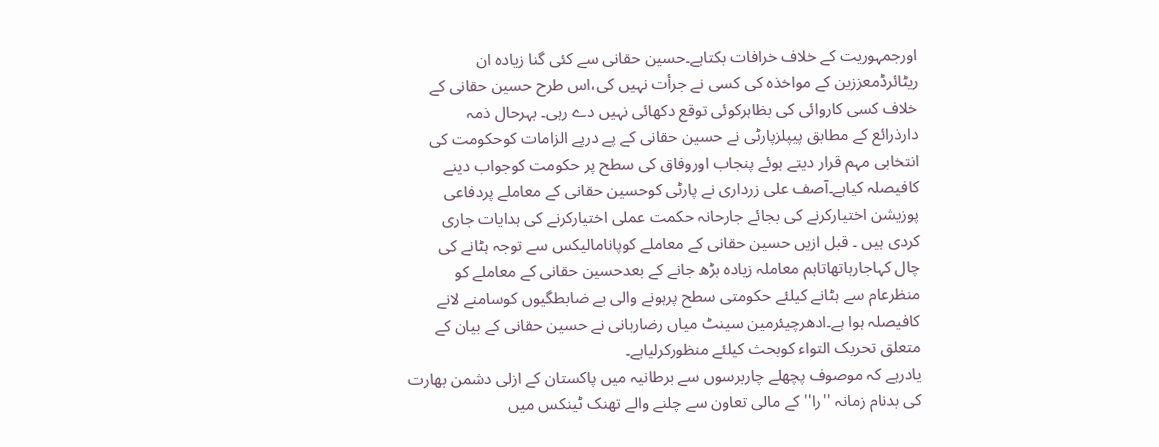اورجمہوریت کے خلاف خرافات بکتاہے۔حسین حقانی سے کئی گنا زیادہ ان
ریٹائرڈمعززین کے مواخذہ کی کسی نے جرأت نہیں کی،اس طرح حسین حقانی کے
خلاف کسی کاروائی کی بظاہرکوئی توقع دکھائی نہیں دے رہی۔ بہرحال ذمہ
دارذرائع کے مطابق پیپلزپارٹی نے حسین حقانی کے پے درپے الزامات کوحکومت کی
انتخابی مہم قرار دیتے ہوئے پنجاب اوروفاق کی سطح پر حکومت کوجواب دینے
کافیصلہ کیاہے۔آصف علی زرداری نے پارٹی کوحسین حقانی کے معاملے پردفاعی
پوزیشن اختیارکرنے کی بجائے جارحانہ حکمت عملی اختیارکرنے کی ہدایات جاری
کردی ہیں ۔ قبل ازیں حسین حقانی کے معاملے کوپانامالیکس سے توجہ ہٹانے کی
چال کہاجارہاتھاتاہم معاملہ زیادہ بڑھ جانے کے بعدحسین حقانی کے معاملے کو
منظرعام سے ہٹانے کیلئے حکومتی سطح پرہونے والی بے ضابطگیوں کوسامنے لانے
کافیصلہ ہوا ہے۔ادھرچیئرمین سینٹ میاں رضاربانی نے حسین حقانی کے بیان کے
متعلق تحریک التواء کوبحث کیلئے منظورکرلیاہے۔
یادرہے کہ موصوف پچھلے چاربرسوں سے برطانیہ میں پاکستان کے ازلی دشمن بھارت
کی بدنام زمانہ ''را''کے مالی تعاون سے چلنے والے تھنک ٹینکس میں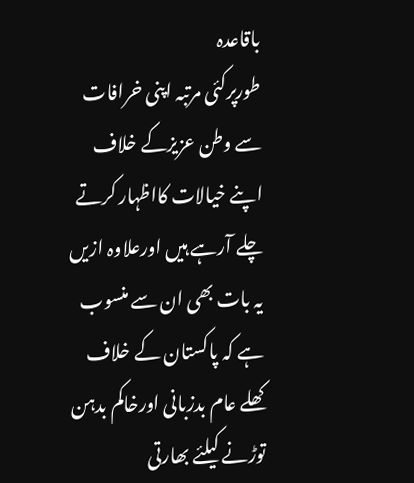باقاعدہ
طورپرکئی مرتبہ اپنی خرافات سے وطن عزیزکے خلاف اپنے خیالات کااظہار کرتے
چلے آرہے ہیں اورعلاوہ ازیں یہ بات بھی ان سے منسوب ہے کہ پاکستان کے خلاف
کھلے عام بدزبانی اورخاکم بدہن توڑنے کیلئے بھارتی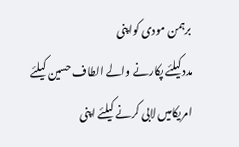برہمن مودی کواپنی
مددکیلئے پکارنے والے الطاف حسین کیلئے امریکامیں لابی کرنے کیلئے اپنی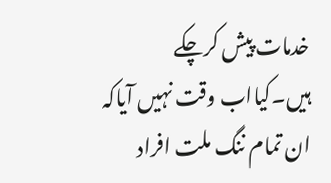خدمات پیش کرچکے ہیں۔کیااب وقت نہیں آیاکہ ان تمام ننگ ملت افراد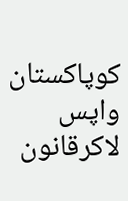کوپاکستان
واپس لاکرقانون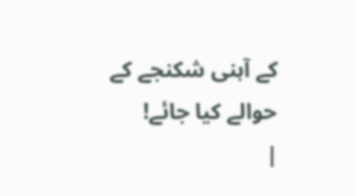کے آہنی شکنجے کے حوالے کیا جائے!
|